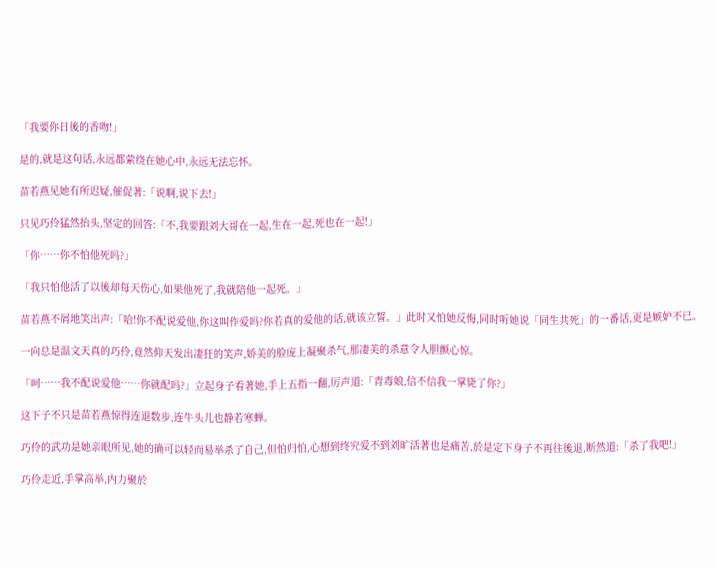「我要你日後的香吻!」

是的,就是这句话,永远都萦绕在她心中,永远无法忘怀。

苗若燕见她有所迟疑,催促著:「说啊,说下去!」

只见巧伶猛然抬头,坚定的回答:「不,我要跟刘大哥在一起,生在一起,死也在一起!」

「你……你不怕他死吗?」

「我只怕他活了以後却每天伤心,如果他死了,我就陪他一起死。」

苗若燕不屑地笑出声:「哈!你不配说爱他,你这叫作爱吗?你若真的爱他的话,就该立誓。」此时又怕她反悔,同时听她说「同生共死」的一番话,更是嫉妒不已。

一向总是温文天真的巧伶,竟然仰天发出凄狂的笑声,娇美的脸庞上凝聚杀气,那凄美的杀意令人胆颤心惊。

「呵……我不配说爱他……你就配吗?」立起身子看著她,手上五指一翻,厉声道:「青毒娘,信不信我一掌毙了你?」

这下子不只是苗若燕惊得连退数步,连牛头儿也静若寒蝉。

巧伶的武功是她亲眼所见,她的确可以轻而易举杀了自己,但怕归怕,心想到终究爱不到刘旷活著也是痛苦,於是定下身子不再往後退,断然道:「杀了我吧!」

巧伶走近,手掌高举,内力聚於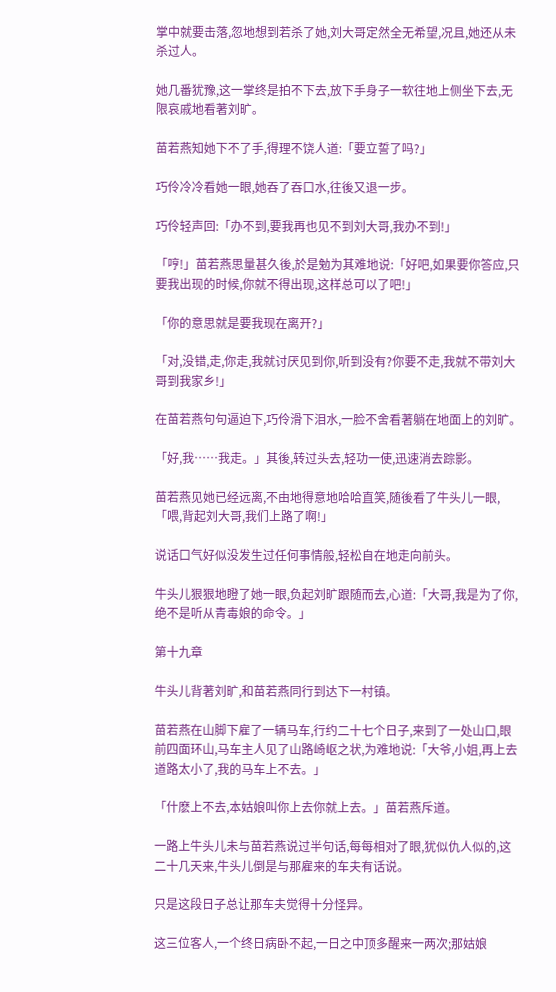掌中就要击落,忽地想到若杀了她,刘大哥定然全无希望,况且,她还从未杀过人。

她几番犹豫,这一掌终是拍不下去,放下手身子一软往地上侧坐下去,无限哀戚地看著刘旷。

苗若燕知她下不了手,得理不饶人道:「要立誓了吗?」

巧伶冷冷看她一眼,她吞了吞口水,往後又退一步。

巧伶轻声回:「办不到,要我再也见不到刘大哥,我办不到!」

「哼!」苗若燕思量甚久後,於是勉为其难地说:「好吧,如果要你答应,只要我出现的时候,你就不得出现,这样总可以了吧!」

「你的意思就是要我现在离开?」

「对,没错,走,你走,我就讨厌见到你,听到没有?你要不走,我就不带刘大哥到我家乡!」

在苗若燕句句逼迫下,巧伶滑下泪水,一脸不舍看著躺在地面上的刘旷。

「好,我……我走。」其後,转过头去,轻功一使,迅速消去踪影。

苗若燕见她已经远离,不由地得意地哈哈直笑,随後看了牛头儿一眼,「喂,背起刘大哥,我们上路了啊!」

说话口气好似没发生过任何事情般,轻松自在地走向前头。

牛头儿狠狠地瞪了她一眼,负起刘旷跟随而去,心道:「大哥,我是为了你,绝不是听从青毒娘的命令。」

第十九章

牛头儿背著刘旷,和苗若燕同行到达下一村镇。

苗若燕在山脚下雇了一辆马车,行约二十七个日子,来到了一处山口,眼前四面环山,马车主人见了山路崎岖之状,为难地说:「大爷,小姐,再上去道路太小了,我的马车上不去。」

「什麽上不去,本姑娘叫你上去你就上去。」苗若燕斥道。

一路上牛头儿未与苗若燕说过半句话,每每相对了眼,犹似仇人似的,这二十几天来,牛头儿倒是与那雇来的车夫有话说。

只是这段日子总让那车夫觉得十分怪异。

这三位客人,一个终日病卧不起,一日之中顶多醒来一两次;那姑娘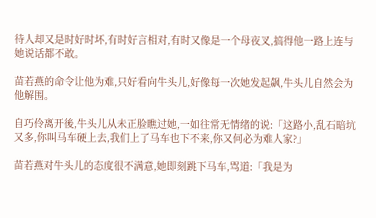待人却又是时好时坏,有时好言相对,有时又像是一个母夜叉,搞得他一路上连与她说话都不敢。

苗若燕的命令让他为难,只好看向牛头儿,好像每一次她发起飙,牛头儿自然会为他解围。

自巧伶离开後,牛头儿从未正脸瞧过她,一如往常无情绪的说:「这路小,乱石暗坑又多,你叫马车硬上去,我们上了马车也下不来,你又何必为难人家?」

苗若燕对牛头儿的态度很不满意,她即刻跳下马车,骂道:「我是为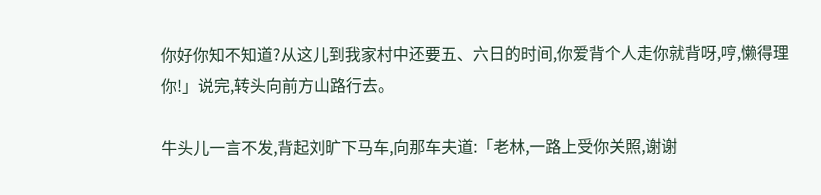你好你知不知道?从这儿到我家村中还要五、六日的时间,你爱背个人走你就背呀,哼,懒得理你!」说完,转头向前方山路行去。

牛头儿一言不发,背起刘旷下马车,向那车夫道:「老林,一路上受你关照,谢谢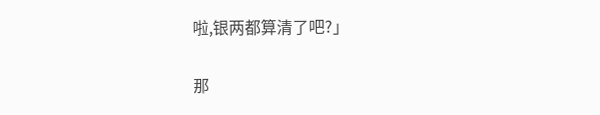啦,银两都算清了吧?」

那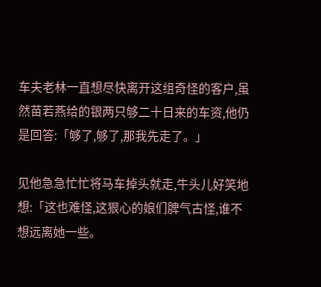车夫老林一直想尽快离开这组奇怪的客户,虽然苗若燕给的银两只够二十日来的车资,他仍是回答:「够了,够了,那我先走了。」

见他急急忙忙将马车掉头就走,牛头儿好笑地想:「这也难怪,这狠心的娘们脾气古怪,谁不想远离她一些。